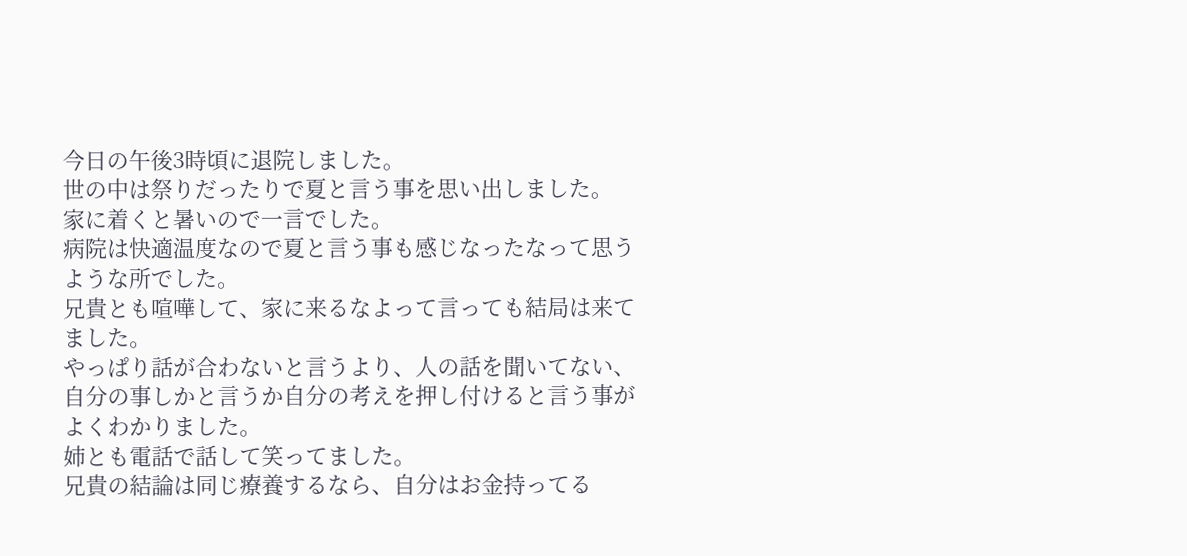今日の午後3時頃に退院しました。
世の中は祭りだったりで夏と言う事を思い出しました。
家に着くと暑いので一言でした。
病院は快適温度なので夏と言う事も感じなったなって思うような所でした。
兄貴とも喧嘩して、家に来るなよって言っても結局は来てました。
やっぱり話が合わないと言うより、人の話を聞いてない、自分の事しかと言うか自分の考えを押し付けると言う事がよくわかりました。
姉とも電話で話して笑ってました。
兄貴の結論は同じ療養するなら、自分はお金持ってる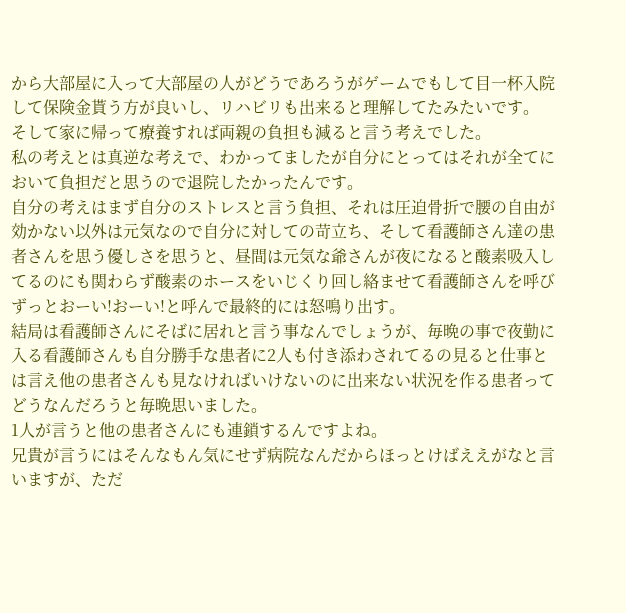から大部屋に入って大部屋の人がどうであろうがゲームでもして目一杯入院して保険金貰う方が良いし、リハビリも出来ると理解してたみたいです。
そして家に帰って療養すれば両親の負担も減ると言う考えでした。
私の考えとは真逆な考えで、わかってましたが自分にとってはそれが全てにおいて負担だと思うので退院したかったんです。
自分の考えはまず自分のストレスと言う負担、それは圧迫骨折で腰の自由が効かない以外は元気なので自分に対しての苛立ち、そして看護師さん達の患者さんを思う優しさを思うと、昼間は元気な爺さんが夜になると酸素吸入してるのにも関わらず酸素のホースをいじくり回し絡ませて看護師さんを呼びずっとおーい!おーい!と呼んで最終的には怒鳴り出す。
結局は看護師さんにそばに居れと言う事なんでしょうが、毎晩の事で夜勤に入る看護師さんも自分勝手な患者に2人も付き添わされてるの見ると仕事とは言え他の患者さんも見なければいけないのに出来ない状況を作る患者ってどうなんだろうと毎晩思いました。
1人が言うと他の患者さんにも連鎖するんですよね。
兄貴が言うにはそんなもん気にせず病院なんだからほっとけばええがなと言いますが、ただ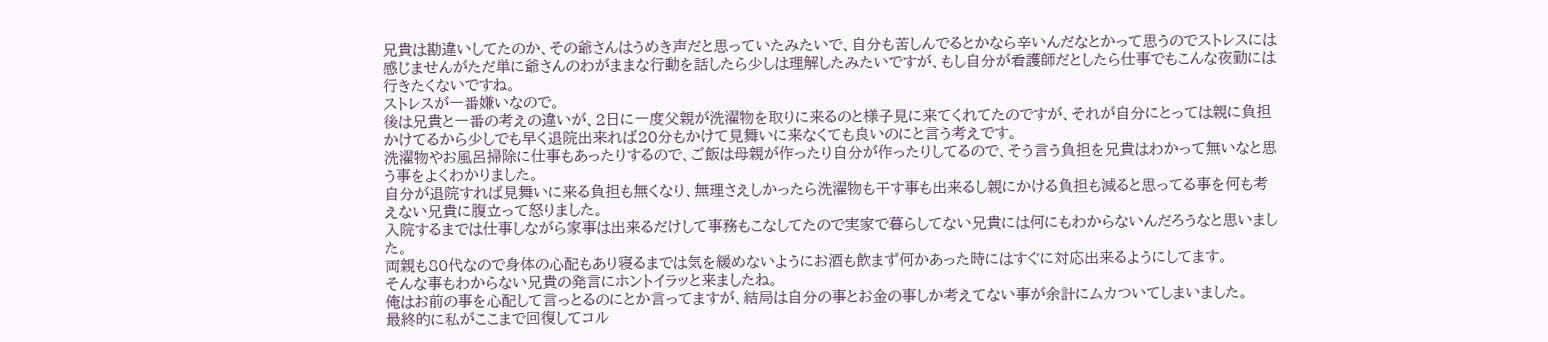兄貴は勘違いしてたのか、その爺さんはうめき声だと思っていたみたいで、自分も苦しんでるとかなら辛いんだなとかって思うのでストレスには感じませんがただ単に爺さんのわがままな行動を話したら少しは理解したみたいですが、もし自分が看護師だとしたら仕事でもこんな夜勤には行きたくないですね。
ストレスが一番嫌いなので。
後は兄貴と一番の考えの違いが、2日に一度父親が洗濯物を取りに来るのと様子見に来てくれてたのですが、それが自分にとっては親に負担かけてるから少しでも早く退院出来れば20分もかけて見舞いに来なくても良いのにと言う考えです。
洗濯物やお風呂掃除に仕事もあったりするので、ご飯は母親が作ったり自分が作ったりしてるので、そう言う負担を兄貴はわかって無いなと思う事をよくわかりました。
自分が退院すれば見舞いに来る負担も無くなり、無理さえしかったら洗濯物も干す事も出来るし親にかける負担も減ると思ってる事を何も考えない兄貴に腹立って怒りました。
入院するまでは仕事しながら家事は出来るだけして事務もこなしてたので実家で暮らしてない兄貴には何にもわからないんだろうなと思いました。
両親も80代なので身体の心配もあり寝るまでは気を緩めないようにお酒も飲まず何かあった時にはすぐに対応出来るようにしてます。
そんな事もわからない兄貴の発言にホントイラッと来ましたね。
俺はお前の事を心配して言っとるのにとか言ってますが、結局は自分の事とお金の事しか考えてない事が余計にムカついてしまいました。
最終的に私がここまで回復してコル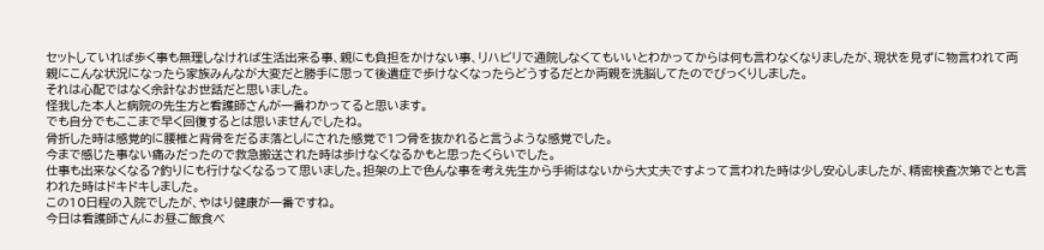セットしていれば歩く事も無理しなければ生活出来る事、親にも負担をかけない事、リハビリで通院しなくてもいいとわかってからは何も言わなくなりましたが、現状を見ずに物言われて両親にこんな状況になったら家族みんなが大変だと勝手に思って後遺症で歩けなくなったらどうするだとか両親を洗脳してたのでびっくりしました。
それは心配ではなく余計なお世話だと思いました。
怪我した本人と病院の先生方と看護師さんが一番わかってると思います。
でも自分でもここまで早く回復するとは思いませんでしたね。
骨折した時は感覚的に腰椎と背骨をだるま落としにされた感覚で1つ骨を抜かれると言うような感覚でした。
今まで感じた事ない痛みだったので救急搬送された時は歩けなくなるかもと思ったくらいでした。
仕事も出来なくなる?釣りにも行けなくなるって思いました。担架の上で色んな事を考え先生から手術はないから大丈夫ですよって言われた時は少し安心しましたが、精密検査次第でとも言われた時はドキドキしました。
この10日程の入院でしたが、やはり健康が一番ですね。
今日は看護師さんにお昼ご飯食べ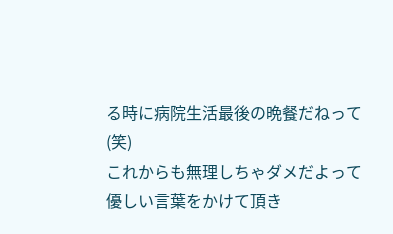る時に病院生活最後の晩餐だねって(笑)
これからも無理しちゃダメだよって優しい言葉をかけて頂き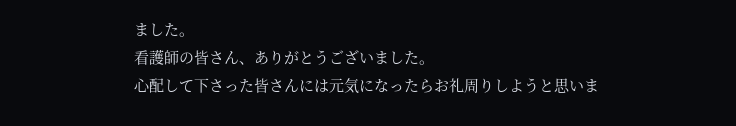ました。
看護師の皆さん、ありがとうございました。
心配して下さった皆さんには元気になったらお礼周りしようと思いま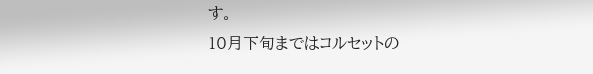す。
10月下旬まではコルセットの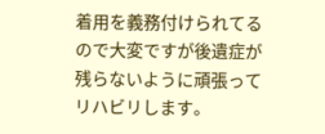着用を義務付けられてるので大変ですが後遺症が残らないように頑張ってリハビリします。